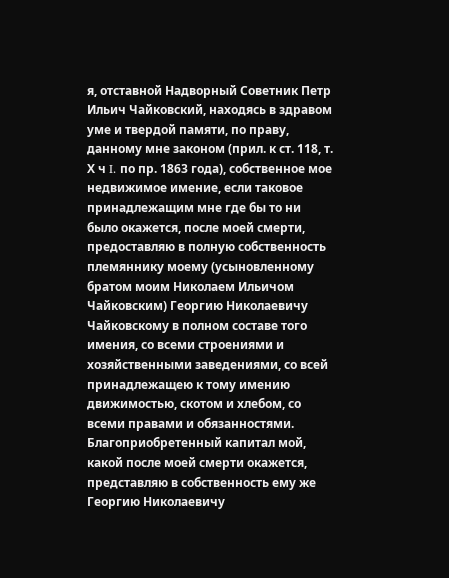я, отставной Надворный Советник Петр Ильич Чайковский, находясь в здравом уме и твердой памяти, по праву, данному мне законом (прил. к ст. 118, т. Х ч I. по пр. 1863 года), собственное мое недвижимое имение, если таковое принадлежащим мне где бы то ни было окажется, после моей смерти, предоставляю в полную собственность племяннику моему (усыновленному братом моим Николаем Ильичом Чайковским) Георгию Николаевичу Чайковскому в полном составе того имения, со всеми строениями и хозяйственными заведениями, со всей принадлежащею к тому имению движимостью, скотом и хлебом, со всеми правами и обязанностями. Благоприобретенный капитал мой, какой после моей смерти окажется, представляю в собственность ему же Георгию Николаевичу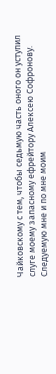Чайковскому с тем, чтобы седьмую часть оного он уступил слуге моему запасному ефрейтору Алексею Софронову. Следуемую мне и по мне моим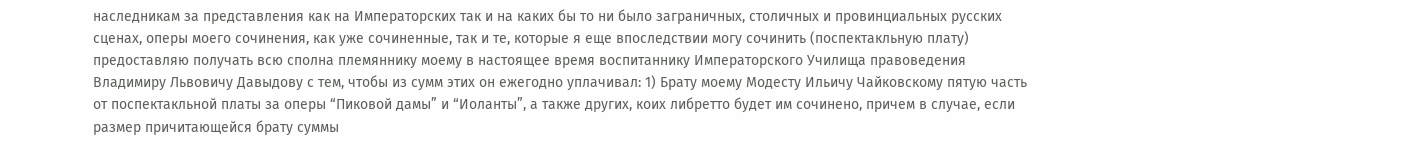наследникам за представления как на Императорских так и на каких бы то ни было заграничных, столичных и провинциальных русских сценах, оперы моего сочинения, как уже сочиненные, так и те, которые я еще впоследствии могу сочинить (поспектакльную плату) предоставляю получать всю сполна племяннику моему в настоящее время воспитаннику Императорского Училища правоведения Владимиру Львовичу Давыдову с тем, чтобы из сумм этих он ежегодно уплачивал: 1) Брату моему Модесту Ильичу Чайковскому пятую часть от поспектакльной платы за оперы “Пиковой дамы” и “Иоланты”, а также других, коих либретто будет им сочинено, причем в случае, если размер причитающейся брату суммы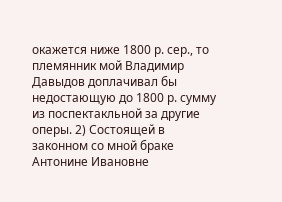окажется ниже 1800 р. сер., то племянник мой Владимир Давыдов доплачивал бы недостающую до 1800 р. сумму из поспектакльной за другие оперы. 2) Состоящей в законном со мной браке Антонине Ивановне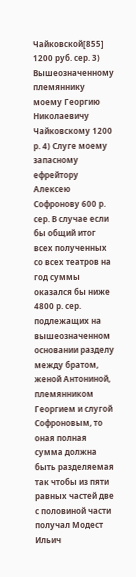Чайковской[855] 1200 руб. сер. 3) Вышеозначенному племяннику моему Георгию Николаевичу Чайковскому 1200 р. 4) Слуге моему запасному ефрейтору Алексею Софронову 600 р. сер. В случае если бы общий итог всех полученных со всех театров на год суммы оказался бы ниже 4800 р. сер. подлежащих на вышеозначенном основании разделу между братом, женой Антониной, племянником Георгием и слугой Софроновым, то оная полная сумма должна быть разделяемая так чтобы из пяти равных частей две с половиной части получал Модест Ильич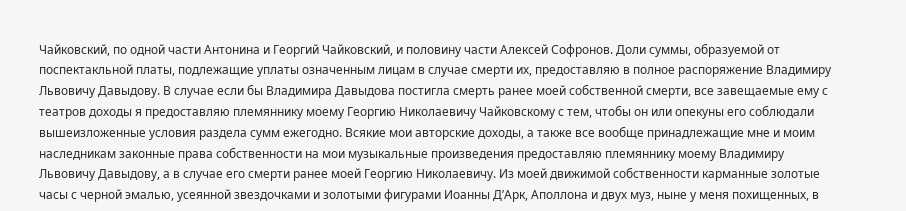Чайковский, по одной части Антонина и Георгий Чайковский, и половину части Алексей Софронов. Доли суммы, образуемой от поспектакльной платы, подлежащие уплаты означенным лицам в случае смерти их, предоставляю в полное распоряжение Владимиру Львовичу Давыдову. В случае если бы Владимира Давыдова постигла смерть ранее моей собственной смерти, все завещаемые ему с театров доходы я предоставляю племяннику моему Георгию Николаевичу Чайковскому с тем, чтобы он или опекуны его соблюдали вышеизложенные условия раздела сумм ежегодно. Всякие мои авторские доходы, а также все вообще принадлежащие мне и моим наследникам законные права собственности на мои музыкальные произведения предоставляю племяннику моему Владимиру Львовичу Давыдову, а в случае его смерти ранее моей Георгию Николаевичу. Из моей движимой собственности карманные золотые часы с черной эмалью, усеянной звездочками и золотыми фигурами Иоанны Д’Арк, Аполлона и двух муз, ныне у меня похищенных, в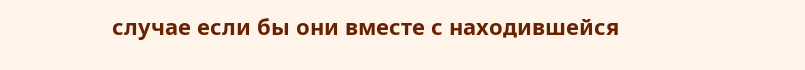случае если бы они вместе с находившейся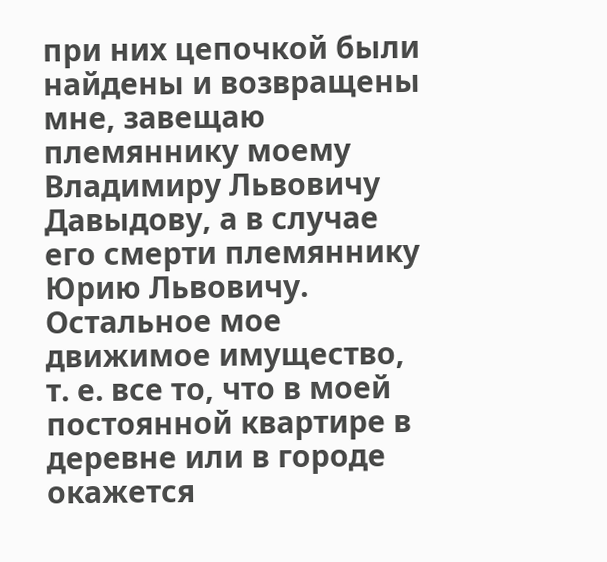при них цепочкой были найдены и возвращены мне, завещаю племяннику моему Владимиру Львовичу Давыдову, а в случае его смерти племяннику Юрию Львовичу. Остальное мое движимое имущество, т. е. все то, что в моей постоянной квартире в деревне или в городе окажется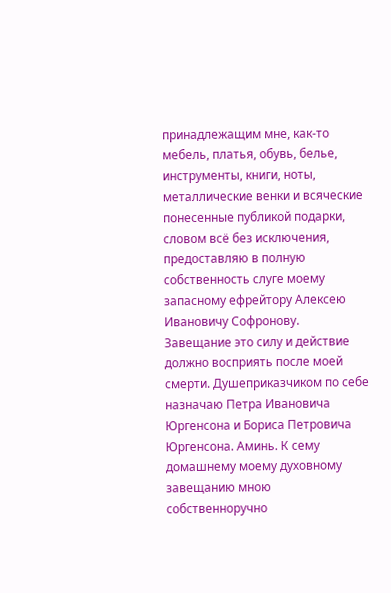принадлежащим мне, как-то мебель, платья, обувь, белье, инструменты, книги, ноты, металлические венки и всяческие понесенные публикой подарки, словом всё без исключения, предоставляю в полную собственность слуге моему запасному ефрейтору Алексею Ивановичу Софронову. Завещание это силу и действие должно восприять после моей смерти. Душеприказчиком по себе назначаю Петра Ивановича Юргенсона и Бориса Петровича Юргенсона. Аминь. К сему домашнему моему духовному завещанию мною собственноручно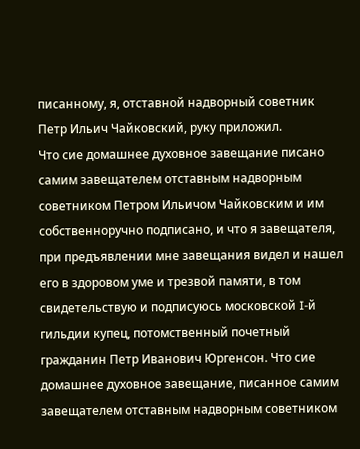писанному, я, отставной надворный советник Петр Ильич Чайковский, руку приложил.
Что сие домашнее духовное завещание писано самим завещателем отставным надворным советником Петром Ильичом Чайковским и им собственноручно подписано, и что я завещателя, при предъявлении мне завещания видел и нашел его в здоровом уме и трезвой памяти, в том свидетельствую и подписуюсь московской I-й гильдии купец, потомственный почетный гражданин Петр Иванович Юргенсон. Что сие домашнее духовное завещание, писанное самим завещателем отставным надворным советником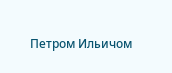Петром Ильичом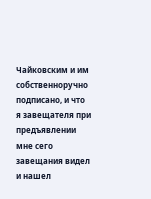Чайковским и им собственноручно подписано, и что я завещателя при предъявлении мне сего завещания видел и нашел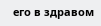его в здравом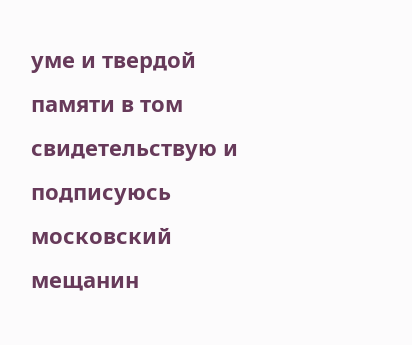уме и твердой памяти в том свидетельствую и подписуюсь московский мещанин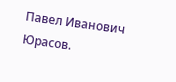Павел Иванович Юрасов.